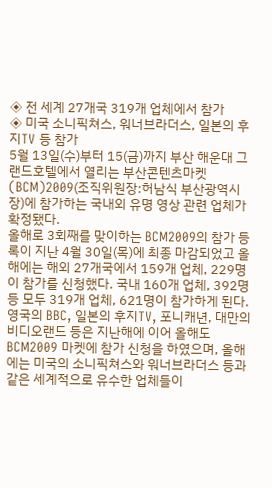◈ 전 세계 27개국 319개 업체에서 참가
◈ 미국 소니픽쳐스, 워너브라더스, 일본의 후지TV 등 참가
5월 13일(수)부터 15(금)까지 부산 해운대 그랜드호텔에서 열리는 부산콘텐츠마켓(BCM)2009(조직위원장:허남식 부산광역시장)에 참가하는 국내외 유명 영상 관련 업체가 확정됐다.
올해로 3회째를 맞이하는 BCM2009의 참가 등록이 지난 4월 30일(목)에 최종 마감되었고 올해에는 해외 27개국에서 159개 업체, 229명이 참가를 신청했다. 국내 160개 업체, 392명 등 모두 319개 업체, 621명이 참가하게 된다.
영국의 BBC, 일본의 후지TV, 포니캐년, 대만의 비디오랜드 등은 지난해에 이어 올해도 BCM2009 마켓에 참가 신청을 하였으며, 올해에는 미국의 소니픽쳐스와 워너브라더스 등과 같은 세계적으로 유수한 업체들이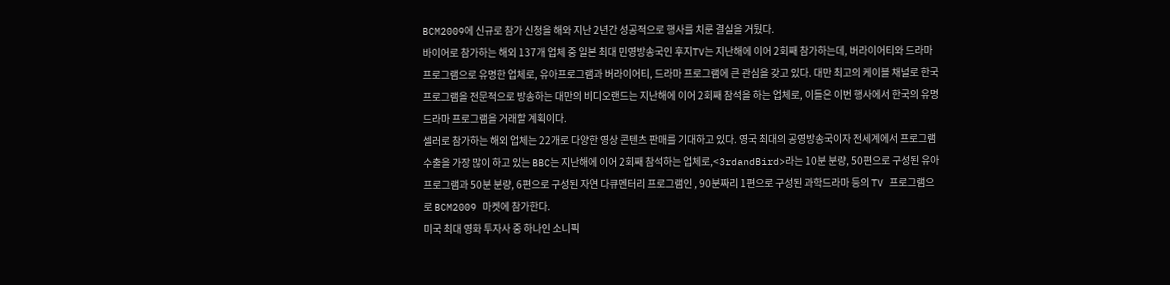BCM2009에 신규로 참가 신청을 해와 지난 2년간 성공적으로 행사를 치룬 결실을 거뒀다.
바이어로 참가하는 해외 137개 업체 중 일본 최대 민영방송국인 후지TV는 지난해에 이어 2회째 참가하는데, 버라이어티와 드라마 프로그램으로 유명한 업체로, 유아프로그램과 버라이어티, 드라마 프로그램에 큰 관심을 갖고 있다. 대만 최고의 케이블 채널로 한국 프로그램을 전문적으로 방송하는 대만의 비디오랜드는 지난해에 이어 2회째 참석을 하는 업체로, 이들은 이번 행사에서 한국의 유명 드라마 프로그램을 거래할 계획이다.
셀러로 참가하는 해외 업체는 22개로 다양한 영상 콘텐츠 판매를 기대하고 있다. 영국 최대의 공영방송국이자 전세계에서 프로그램 수출을 가장 많이 하고 있는 BBC는 지난해에 이어 2회째 참석하는 업체로,<3rdandBird>라는 10분 분량, 50편으로 구성된 유아프로그램과 50분 분량, 6편으로 구성된 자연 다큐멘터리 프로그램인 , 90분짜리 1편으로 구성된 과학드라마 등의 TV 프로그램으로 BCM2009 마켓에 참가한다.
미국 최대 영화 투자사 중 하나인 소니픽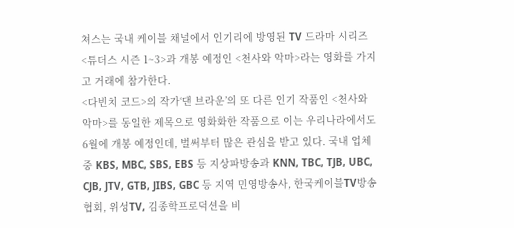쳐스는 국내 케이블 채널에서 인기리에 방영된 TV 드라마 시리즈 <튜더스 시즌 1~3>과 개봉 예정인 <천사와 악마>라는 영화를 가지고 거래에 참가한다.
<다빈치 코드>의 작가‘댄 브라운’의 또 다른 인기 작품인 <천사와 악마>를 동일한 제목으로 영화화한 작품으로 이는 우리나라에서도 6월에 개봉 예정인데, 벌써부터 많은 관심을 받고 있다. 국내 업체 중 KBS, MBC, SBS, EBS 등 지상파방송과 KNN, TBC, TJB, UBC, CJB, JTV, GTB, JIBS, GBC 등 지역 민영방송사, 한국케이블TV방송협회, 위성TV, 김종학프로덕션을 비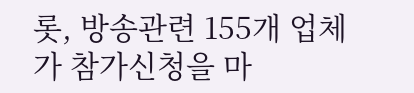롯, 방송관련 155개 업체가 참가신청을 마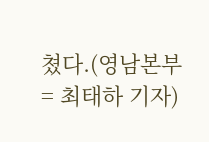쳤다.(영남본부 = 최태하 기자)